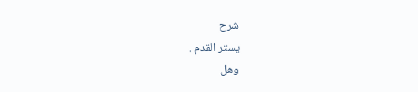شرح
يستر القدم .
وهل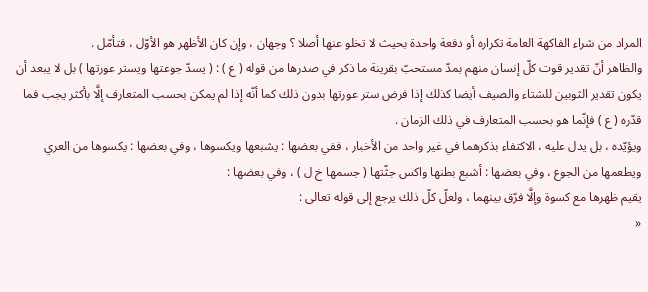المراد من شراء الفاكهة العامة تكراره أو دفعة واحدة بحيث لا تخلو عنها أصلا ؟ وجهان ، وإن كان الأظهر هو الأوّل ، فتأمّل .
والظاهر أنّ تقدير قوت كلّ إنسان منهم بمدّ مستحبّ بقرينة ما ذكر في صدرها من قوله ( ع ) : ( يسدّ جوعتها ويستر عورتها ) بل لا يبعد أن يكون تقدير الثوبين للشتاء والصيف أيضا كذلك إذا فرض ستر عورتها بدون ذلك كما أنّه إذا لم يمكن بحسب المتعارف إلَّا بأكثر يجب فما قدّره ( ع ) فإنّما هو بحسب المتعارف في ذلك الزمان .
ويؤيّده ، بل يدل عليه ، الاكتفاء بذكرهما في غير واحد من الأخبار ، ففي بعضها : يشبعها ويكسوها ، وفي بعضها : يكسوها من العري ويطعمها من الجوع ، وفي بعضها : أشبع بطنها واكس جثّتها ( جسمها خ ل ) ، وفي بعضها :
يقيم ظهرها مع كسوة وإلَّا فرّق بينهما ، ولعلّ كلّ ذلك يرجع إلى قوله تعالى :
«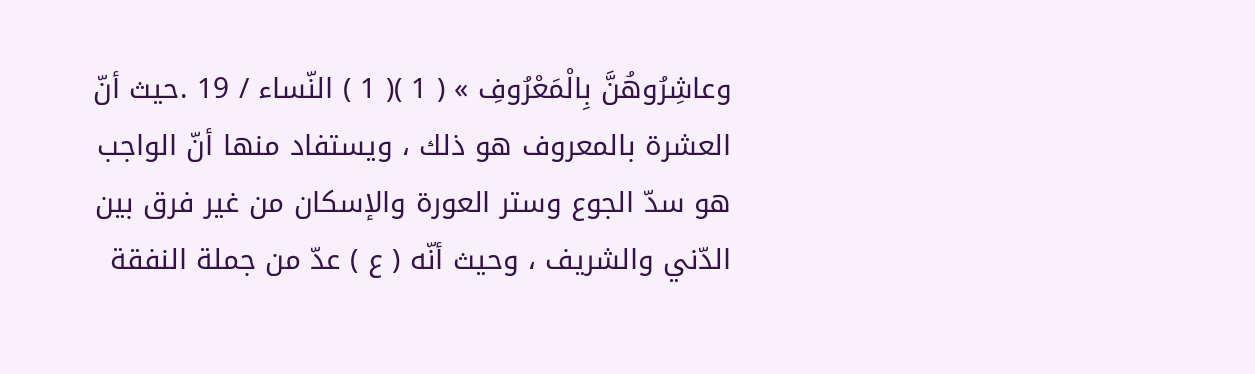وعاشِرُوهُنَّ بِالْمَعْرُوفِ » ( 1 )( 1 ) النّساء / 19 .حيث أنّ العشرة بالمعروف هو ذلك ، ويستفاد منها أنّ الواجب هو سدّ الجوع وستر العورة والإسكان من غير فرق بين الدّني والشريف ، وحيث أنّه ( ع ) عدّ من جملة النفقة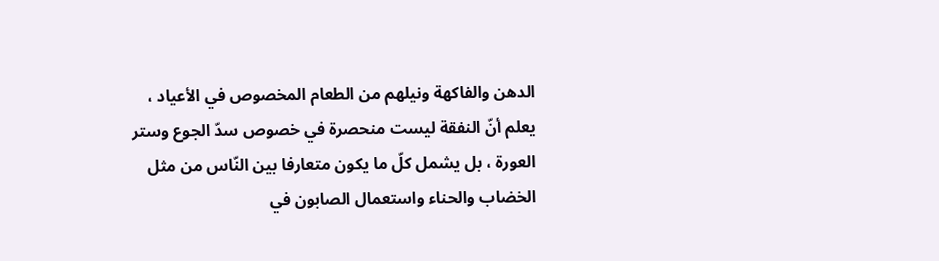الدهن والفاكهة ونيلهم من الطعام المخصوص في الأعياد ، يعلم أنّ النفقة ليست منحصرة في خصوص سدّ الجوع وستر العورة ، بل يشمل كلّ ما يكون متعارفا بين النّاس من مثل الخضاب والحناء واستعمال الصابون في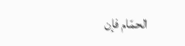الحمّام فإن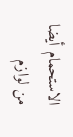الاستحمام أيضا من لوازم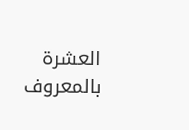العشرة بالمعروف